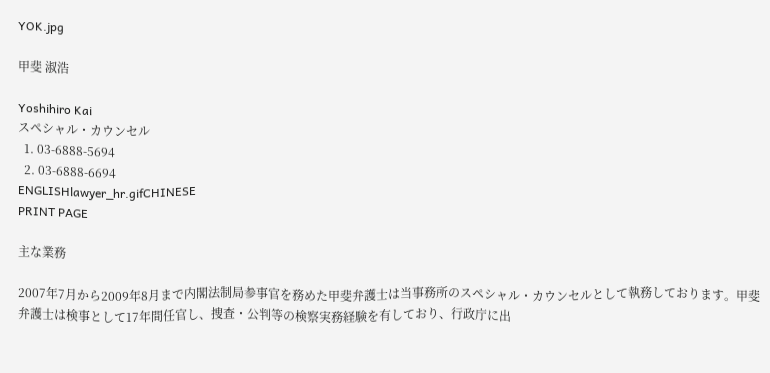YOK.jpg

甲斐 淑浩

Yoshihiro Kai
スペシャル・カウンセル
  1. 03-6888-5694
  2. 03-6888-6694
ENGLISHlawyer_hr.gifCHINESE
PRINT PAGE

主な業務

2007年7月から2009年8月まで内閣法制局参事官を務めた甲斐弁護士は当事務所のスペシャル・カウンセルとして執務しております。甲斐弁護士は検事として17年間任官し、捜査・公判等の検察実務経験を有しており、行政庁に出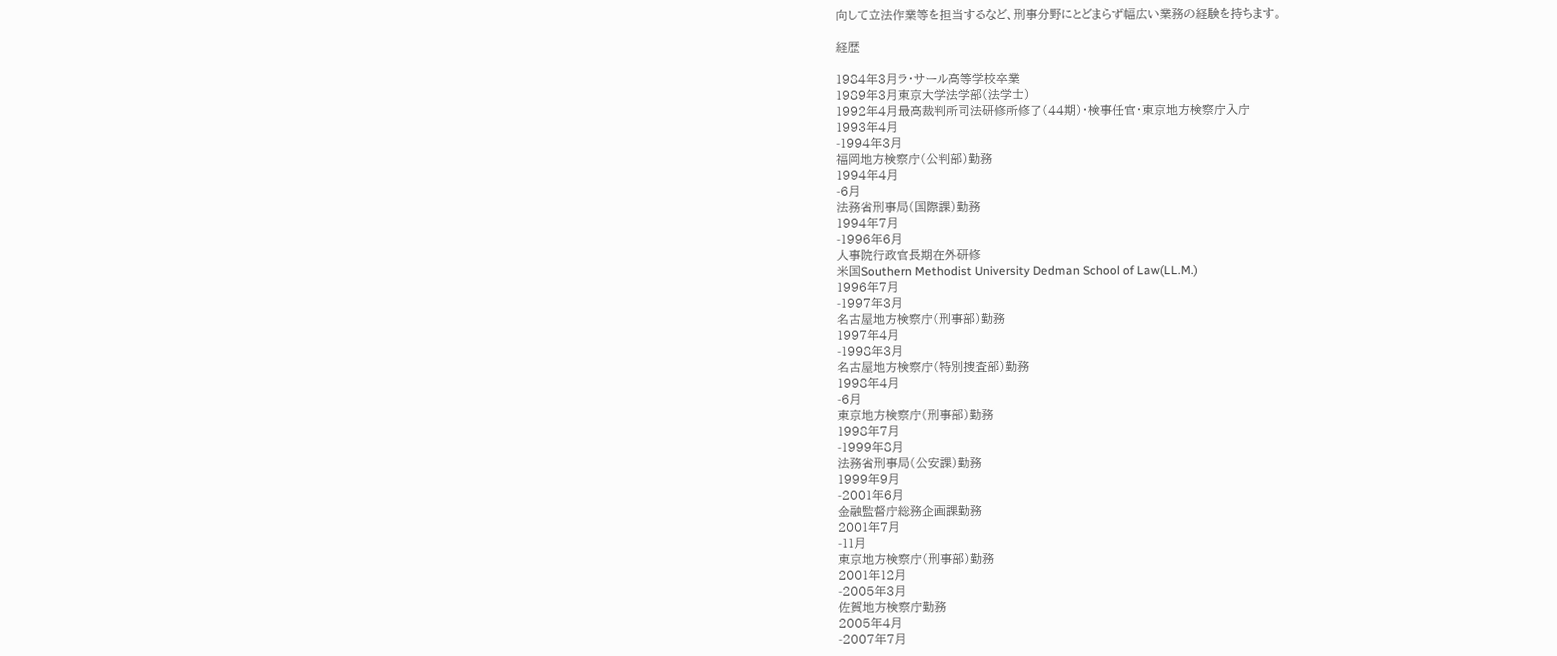向して立法作業等を担当するなど、刑事分野にとどまらず幅広い業務の経験を持ちます。

経歴

1984年3月ラ・サール高等学校卒業
1989年3月東京大学法学部(法学士)
1992年4月最高裁判所司法研修所修了(44期)・検事任官・東京地方検察庁入庁
1993年4月
-1994年3月
福岡地方検察庁(公判部)勤務
1994年4月
-6月
法務省刑事局(国際課)勤務
1994年7月
-1996年6月
人事院行政官長期在外研修
米国Southern Methodist University Dedman School of Law(LL.M.)
1996年7月
-1997年3月
名古屋地方検察庁(刑事部)勤務
1997年4月
-1998年3月
名古屋地方検察庁(特別捜査部)勤務
1998年4月
-6月
東京地方検察庁(刑事部)勤務
1998年7月
-1999年8月
法務省刑事局(公安課)勤務
1999年9月
-2001年6月
金融監督庁総務企画課勤務
2001年7月
-11月
東京地方検察庁(刑事部)勤務
2001年12月
-2005年3月
佐賀地方検察庁勤務
2005年4月
-2007年7月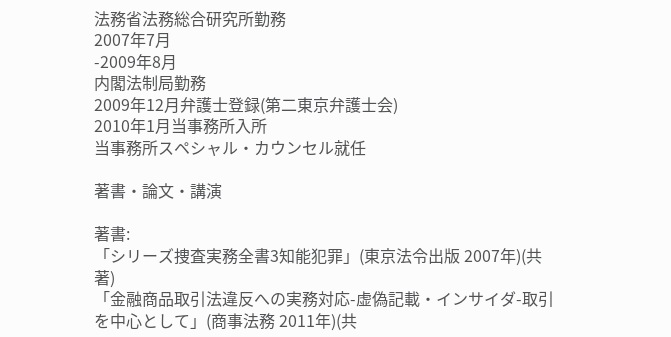法務省法務総合研究所勤務
2007年7月
-2009年8月
内閣法制局勤務
2009年12月弁護士登録(第二東京弁護士会)
2010年1月当事務所入所
当事務所スペシャル・カウンセル就任

著書・論文・講演

著書:
「シリーズ捜査実務全書3知能犯罪」(東京法令出版 2007年)(共著)
「金融商品取引法違反への実務対応-虚偽記載・インサイダ-取引を中心として」(商事法務 2011年)(共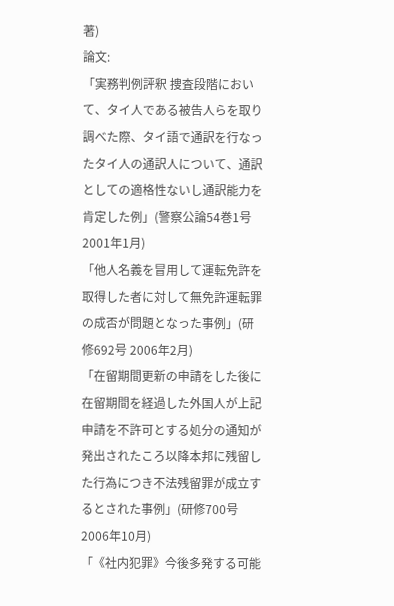著)
論文:
「実務判例評釈 捜査段階において、タイ人である被告人らを取り調べた際、タイ語で通訳を行なったタイ人の通訳人について、通訳としての適格性ないし通訳能力を肯定した例」(警察公論54巻1号 2001年1月)
「他人名義を冒用して運転免許を取得した者に対して無免許運転罪の成否が問題となった事例」(研修692号 2006年2月)
「在留期間更新の申請をした後に在留期間を経過した外国人が上記申請を不許可とする処分の通知が発出されたころ以降本邦に残留した行為につき不法残留罪が成立するとされた事例」(研修700号 2006年10月)
「《社内犯罪》今後多発する可能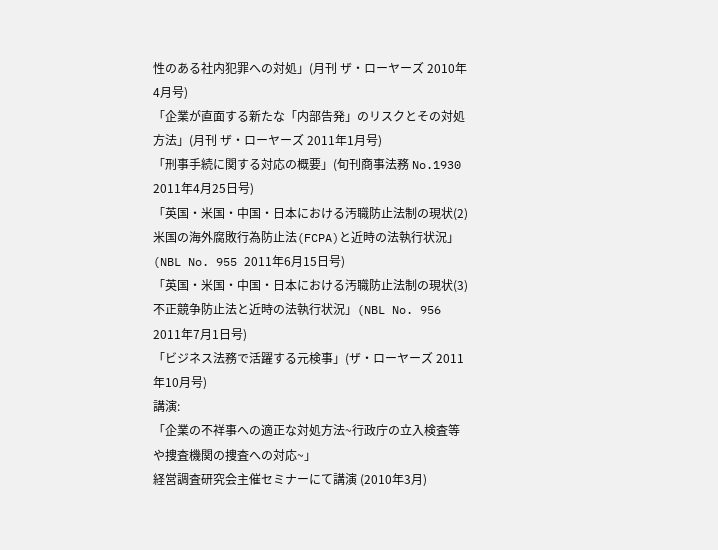性のある社内犯罪への対処」(月刊 ザ・ローヤーズ 2010年4月号)
「企業が直面する新たな「内部告発」のリスクとその対処方法」(月刊 ザ・ローヤーズ 2011年1月号)
「刑事手続に関する対応の概要」(旬刊商事法務 No.1930 2011年4月25日号)
「英国・米国・中国・日本における汚職防止法制の現状(2) 米国の海外腐敗行為防止法(FCPA)と近時の法執行状況」(NBL No. 955 2011年6月15日号)
「英国・米国・中国・日本における汚職防止法制の現状(3) 不正競争防止法と近時の法執行状況」(NBL No. 956 2011年7月1日号)
「ビジネス法務で活躍する元検事」(ザ・ローヤーズ 2011年10月号)
講演:
「企業の不祥事への適正な対処方法~行政庁の立入検査等や捜査機関の捜査への対応~」
経営調査研究会主催セミナーにて講演 (2010年3月)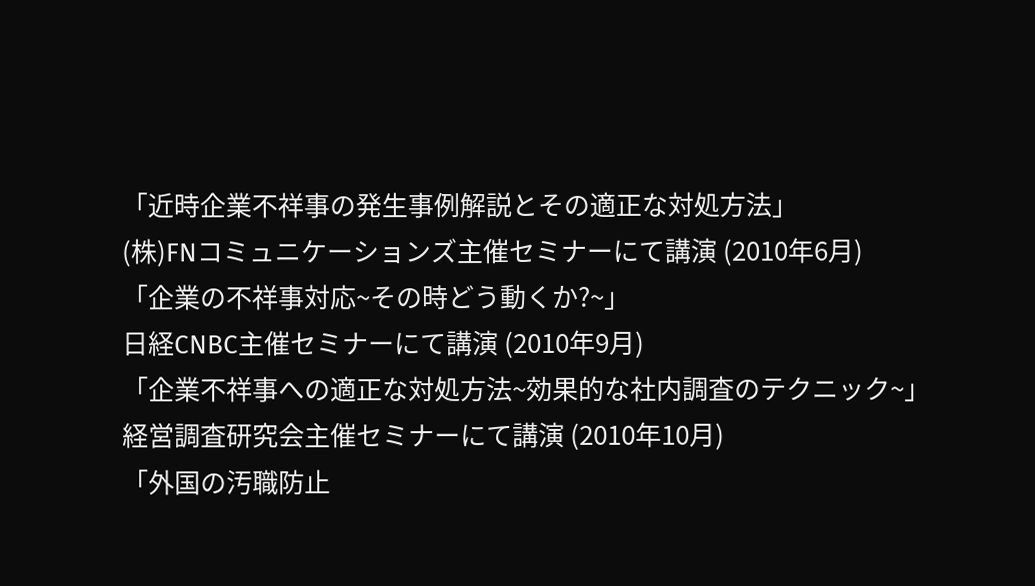「近時企業不祥事の発生事例解説とその適正な対処方法」
(株)FNコミュニケーションズ主催セミナーにて講演 (2010年6月)
「企業の不祥事対応~その時どう動くか?~」
日経CNBC主催セミナーにて講演 (2010年9月)
「企業不祥事への適正な対処方法~効果的な社内調査のテクニック~」
経営調査研究会主催セミナーにて講演 (2010年10月)
「外国の汚職防止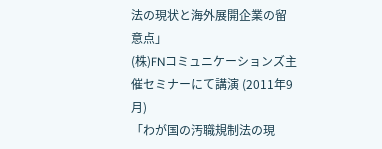法の現状と海外展開企業の留意点」
(株)FNコミュニケーションズ主催セミナーにて講演 (2011年9月)
「わが国の汚職規制法の現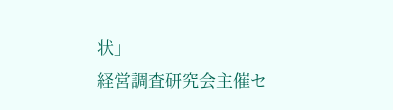状」
経営調査研究会主催セ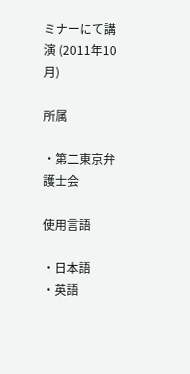ミナーにて講演 (2011年10月)

所属

・第二東京弁護士会

使用言語

・日本語
・英語